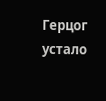Герцог устало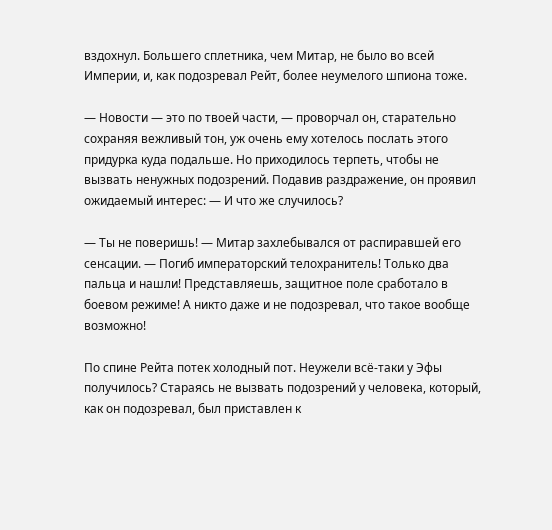вздохнул. Большего сплетника, чем Митар, не было во всей Империи, и, как подозревал Рейт, более неумелого шпиона тоже.

— Новости — это по твоей части, — проворчал он, старательно сохраняя вежливый тон, уж очень ему хотелось послать этого придурка куда подальше. Но приходилось терпеть, чтобы не вызвать ненужных подозрений. Подавив раздражение, он проявил ожидаемый интерес: — И что же случилось?

— Ты не поверишь! — Митар захлебывался от распиравшей его сенсации. — Погиб императорский телохранитель! Только два пальца и нашли! Представляешь, защитное поле сработало в боевом режиме! А никто даже и не подозревал, что такое вообще возможно!

По спине Рейта потек холодный пот. Неужели всё-таки у Эфы получилось? Стараясь не вызвать подозрений у человека, который, как он подозревал, был приставлен к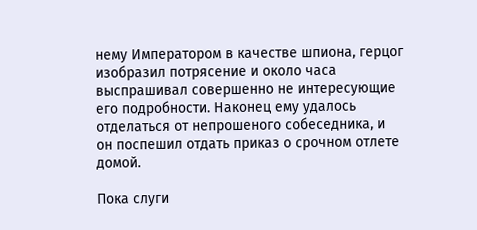нему Императором в качестве шпиона, герцог изобразил потрясение и около часа выспрашивал совершенно не интересующие его подробности. Наконец ему удалось отделаться от непрошеного собеседника, и он поспешил отдать приказ о срочном отлете домой.

Пока слуги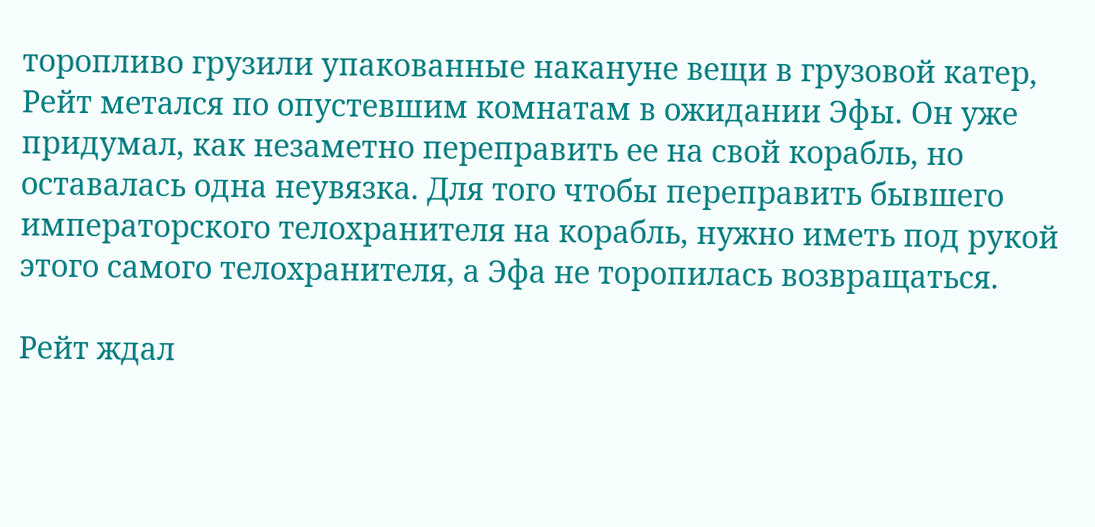торопливо грузили упакованные накануне вещи в грузовой катер, Рейт метался по опустевшим комнатам в ожидании Эфы. Он уже придумал, как незаметно переправить ее на свой корабль, но оставалась одна неувязка. Для того чтобы переправить бывшего императорского телохранителя на корабль, нужно иметь под рукой этого самого телохранителя, а Эфа не торопилась возвращаться.

Рейт ждал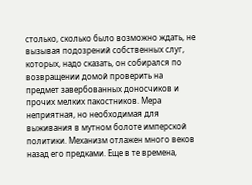столько, сколько было возможно ждать, не вызывая подозрений собственных слуг, которых, надо сказать, он собирался по возвращении домой проверить на предмет завербованных доносчиков и прочих мелких пакостников. Мера неприятная, но необходимая для выживания в мутном болоте имперской политики. Механизм отлажен много веков назад его предками. Еще в те времена,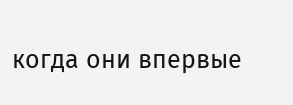когда они впервые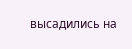высадились на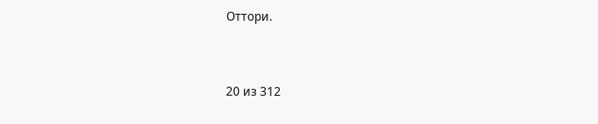Оттори.



20 из 312